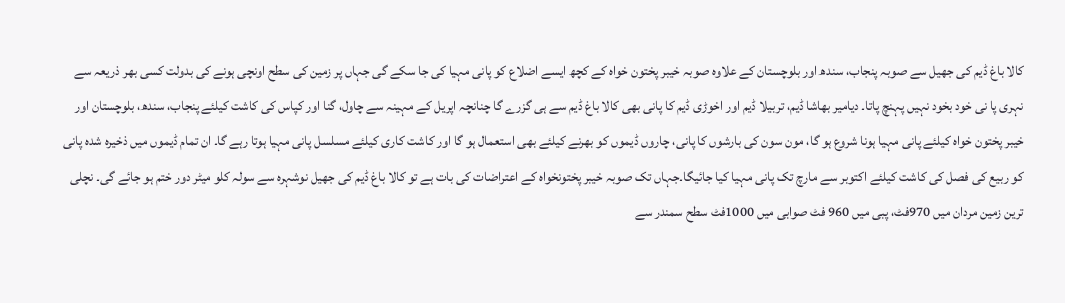کالا باغ ڈیم کی جھیل سے صوبہ پنجاب، سندھ اور بلوچستان کے علاوہ صوبہ خیبر پختون خواہ کے کچھ ایسے اضلاع کو پانی مہیا کی جا سکے گی جہاں پر زمین کی سطح اونچی ہونے کی بدولت کسی بھر ذریعہ سے نہری پا نی خود بخود نہیں پہنچ پاتا۔ دیامیر بھاشا ڈیم، تربیلا ڈیم اور اخوڑی ڈیم کا پانی بھی کالا باغ ڈیم سے ہی گزرے گا چنانچہ اپریل کے مہینہ سے چاول، گنا اور کپاس کی کاشت کیلئے پنجاب، سندھ، بلوچستان اور خیبر پختون خواہ کیلئے پانی مہیا ہونا شروع ہو گا، مون سون کی بارشوں کا پانی، چاروں ڈیموں کو بھرنے کیلئے بھی استعمال ہو گا اور کاشت کاری کیلئے مسلسل پانی مہیا ہوتا رہے گا۔ ان تمام ڈیموں میں ذخیرہ شدہ پانی کو ربیع کی فصل کی کاشت کیلئے اکتوبر سے مارچ تک پانی مہیا کیا جائیگا۔جہاں تک صوبہ خیبر پختونخواہ کے اعتراضات کی بات ہے تو کالا باغ ڈیم کی جھیل نوشہرہ سے سولہ کلو میٹر دور ختم ہو جائے گی۔ نچلی ترین زمین مردان میں 970فٹ، پبی میں 960 فٹ صوابی میں 1000فٹ سطح سمندر سے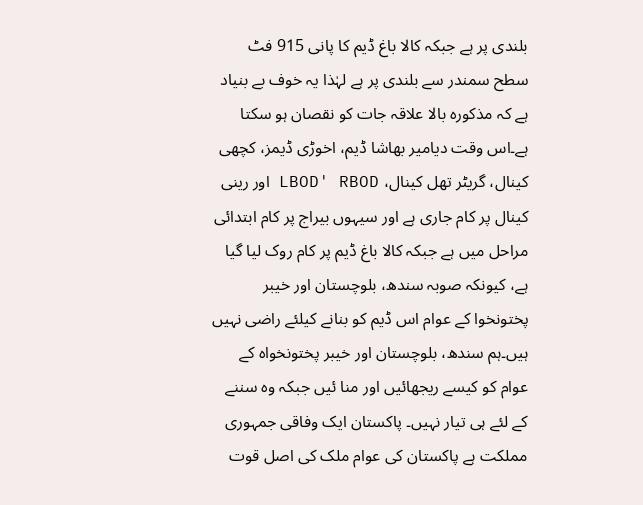بلندی پر ہے جبکہ کالا باغ ڈیم کا پانی 915 فٹ سطح سمندر سے بلندی پر ہے لہٰذا یہ خوف بے بنیاد ہے کہ مذکورہ بالا علاقہ جات کو نقصان ہو سکتا ہے۔اس وقت دیامیر بھاشا ڈیم، اخوڑی ڈیمز، کچھی کینال، گریٹر تھل کینال، LBOD' RBOD اور رینی کینال پر کام جاری ہے اور سیہوں بیراج پر کام ابتدائی مراحل میں ہے جبکہ کالا باغ ڈیم پر کام روک لیا گیا ہے، کیونکہ صوبہ سندھ، بلوچستان اور خیبر پختونخوا کے عوام اس ڈیم کو بنانے کیلئے راضی نہیں ہیں۔ہم سندھ، بلوچستان اور خیبر پختونخواہ کے عوام کو کیسے ریجھائیں اور منا ئیں جبکہ وہ سننے کے لئے ہی تیار نہیں۔ پاکستان ایک وفاقی جمہوری مملکت ہے پاکستان کی عوام ملک کی اصل قوت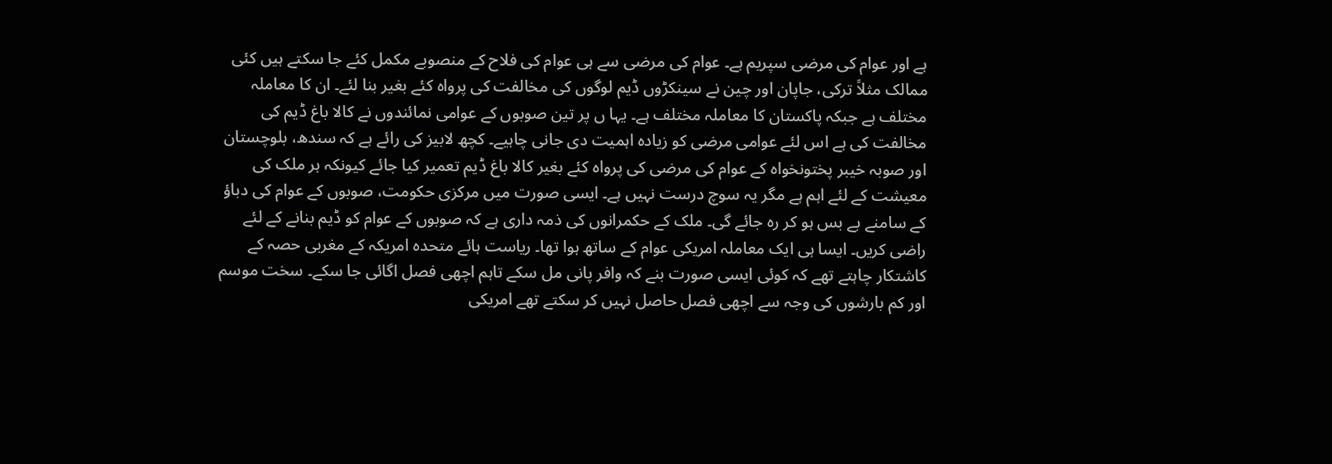ہے اور عوام کی مرضی سپریم ہے۔ عوام کی مرضی سے ہی عوام کی فلاح کے منصوبے مکمل کئے جا سکتے ہیں کئی ممالک مثلاً ترکی، جاپان اور چین نے سینکڑوں ڈیم لوگوں کی مخالفت کی پرواہ کئے بغیر بنا لئے۔ ان کا معاملہ مختلف ہے جبکہ پاکستان کا معاملہ مختلف ہے۔ یہا ں پر تین صوبوں کے عوامی نمائندوں نے کالا باغ ڈیم کی مخالفت کی ہے اس لئے عوامی مرضی کو زیادہ اہمیت دی جانی چاہیے۔ کچھ لابیز کی رائے ہے کہ سندھ، بلوچستان اور صوبہ خیبر پختونخواہ کے عوام کی مرضی کی پرواہ کئے بغیر کالا باغ ڈیم تعمیر کیا جائے کیونکہ ہر ملک کی معیشت کے لئے اہم ہے مگر یہ سوچ درست نہیں ہے۔ ایسی صورت میں مرکزی حکومت، صوبوں کے عوام کی دباؤ کے سامنے بے بس ہو کر رہ جائے گی۔ ملک کے حکمرانوں کی ذمہ داری ہے کہ صوبوں کے عوام کو ڈیم بنانے کے لئے راضی کریں۔ ایسا ہی ایک معاملہ امریکی عوام کے ساتھ ہوا تھا۔ ریاست ہائے متحدہ امریکہ کے مغربی حصہ کے کاشتکار چاہتے تھے کہ کوئی ایسی صورت بنے کہ وافر پانی مل سکے تاہم اچھی فصل اگائی جا سکے۔ سخت موسم اور کم بارشوں کی وجہ سے اچھی فصل حاصل نہیں کر سکتے تھے امریکی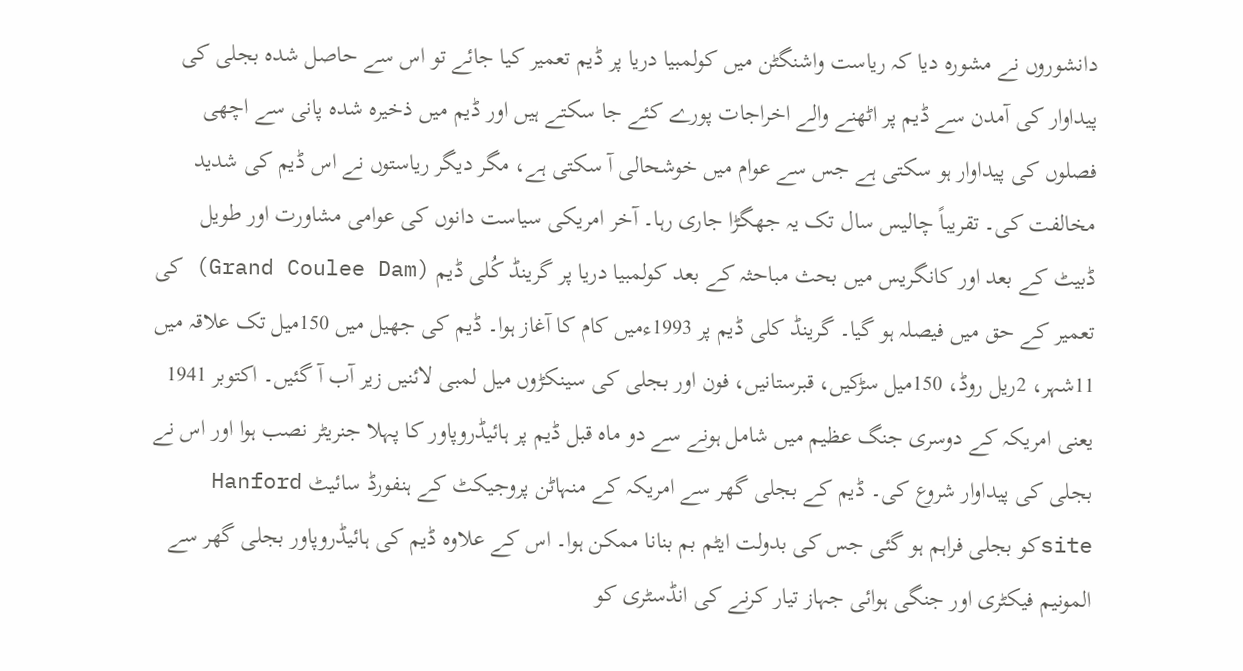دانشوروں نے مشورہ دیا کہ ریاست واشنگٹن میں کولمبیا دریا پر ڈیم تعمیر کیا جائے تو اس سے حاصل شدہ بجلی کی پیداوار کی آمدن سے ڈیم پر اٹھنے والے اخراجات پورے کئے جا سکتے ہیں اور ڈیم میں ذخیرہ شدہ پانی سے اچھی فصلوں کی پیداوار ہو سکتی ہے جس سے عوام میں خوشحالی آ سکتی ہے، مگر دیگر ریاستوں نے اس ڈیم کی شدید مخالفت کی۔ تقریباً چالیس سال تک یہ جھگڑا جاری رہا۔ آخر امریکی سیاست دانوں کی عوامی مشاورت اور طویل ڈبیٹ کے بعد اور کانگریس میں بحث مباحثہ کے بعد کولمبیا دریا پر گرینڈ کُلی ڈیم (Grand Coulee Dam) کی تعمیر کے حق میں فیصلہ ہو گیا۔ گرینڈ کلی ڈیم پر 1993ءمیں کام کا آغاز ہوا۔ ڈیم کی جھیل میں 150میل تک علاقہ میں 11شہر، 2ریل روڈ، 150میل سڑکیں، قبرستانیں، فون اور بجلی کی سینکڑوں میل لمبی لائنیں زیر آب آ گئیں۔ اکتوبر 1941 یعنی امریکہ کے دوسری جنگ عظیم میں شامل ہونے سے دو ماہ قبل ڈیم پر ہائیڈروپاور کا پہلا جنریٹر نصب ہوا اور اس نے بجلی کی پیداوار شروع کی۔ ڈیم کے بجلی گھر سے امریکہ کے منہاٹن پروجیکٹ کے ہنفورڈ سائیٹ Hanford siteکو بجلی فراہم ہو گئی جس کی بدولت ایٹم بم بنانا ممکن ہوا۔ اس کے علاوہ ڈیم کی ہائیڈروپاور بجلی گھر سے المونیم فیکٹری اور جنگی ہوائی جہاز تیار کرنے کی انڈسٹری کو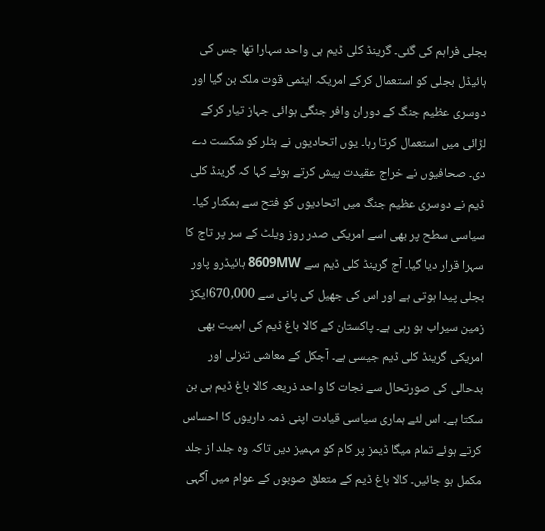بجلی فراہم کی گئی۔ گرینڈ کلی ڈیم ہی واحد سہارا تھا جس کی ہائیڈل بجلی کو استعمال کرکے امریکہ ایٹمی قوت ملک بن گیا اور دوسری عظیم جنگ کے دوران وافر جنگی ہوائی جہاز تیار کرکے لڑائی میں استعمال کرتا رہا۔ یوں اتحادیوں نے ہٹلر کو شکست دے دی۔ صحافیوں نے خراج عقیدت پیش کرتے ہوئے کہا کہ گرینڈ کلی ڈیم نے دوسری عظیم جنگ میں اتحادیوں کو فتح سے ہمکنار کیا۔ سیاسی سطح پر بھی اسے امریکی صدر روز ویلٹ کے سر پر تاج کا سہرا قرار دیا گیا۔ آج گرینڈ کلی ڈیم سے 8609MW ہائیڈرو پاور بجلی پیدا ہوتی ہے اور اس کی جھیل کی پانی سے 670,000ایکڑ زمین سیراب ہو رہی ہے۔ پاکستان کے کالا باغ ڈیم کی اہمیت بھی امریکی گرینڈ کلی ڈیم جیسی ہے۔ آجکل کے معاشی تنزلی اور بدحالی کی صورتحال سے نجات کا واحد ذریعہ کالا باغ ڈیم ہی بن سکتا ہے۔ اس لئے ہماری سیاسی قیادت اپنی ذمہ داریوں کا احساس کرتے ہوئے تمام میگا ڈیمز پر کام کو مہمیز دیں تاکہ وہ جلد از جلد مکمل ہو جائیں۔ کالا باغ ڈیم کے متعلق صوبوں کے عوام میں آگہی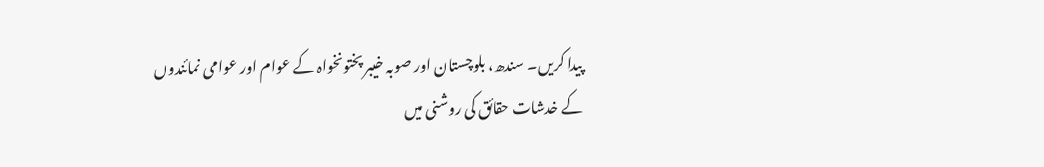پیدا کریں۔ سندھ، بلوچستان اور صوبہ خیبر پختونخواہ کے عوام اور عوامی نمائندوں کے خدشات حقائق کی روشنی میں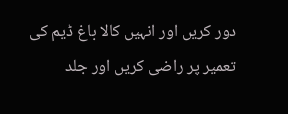دور کریں اور انہیں کالا باغ ڈیم کی تعمیر پر راضی کریں اور جلد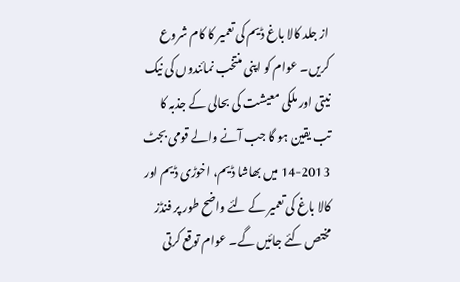از جلد کالا باغ ڈیم کی تعمیر کا کام شروع کریں۔ عوام کو اپنی منتخب نمائندوں کی نیک نیتی اور ملکی معیشت کی بحالی کے جذبہ کا تب یقین ہو گا جب آنے والے قومی بجٹ 2013-14 میں بھاشا ڈیم، اخوڑی ڈیم اور کالا باغ کی تعمیر کے لئے واضح طور پر فنڈز مختص کئے جائیں گے۔ عوام توقع کرتی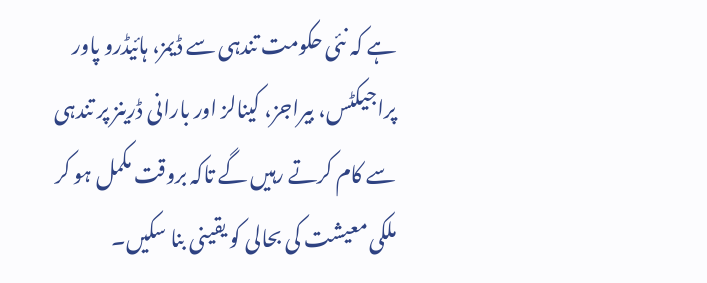ہے کہ نئی حکومت تندہی سے ڈیمز، ہائیڈرو پاور پراجیکٹس، بیراجز، کینالز اور بارانی ڈرینز پر تندہی سے کام کرتے رہیں گے تاکہ بروقت مکمل ہو کر ملکی معیشت کی بحالی کو یقینی بنا سکیں۔